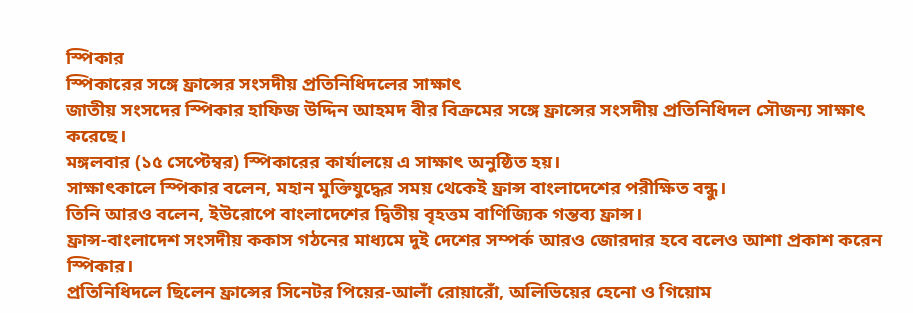স্পিকার
স্পিকারের সঙ্গে ফ্রান্সের সংসদীয় প্রতিনিধিদলের সাক্ষাৎ
জাতীয় সংসদের স্পিকার হাফিজ উদ্দিন আহমদ বীর বিক্রমের সঙ্গে ফ্রান্সের সংসদীয় প্রতিনিধিদল সৌজন্য সাক্ষাৎ করেছে।
মঙ্গলবার (১৫ সেপ্টেম্বর) স্পিকারের কার্যালয়ে এ সাক্ষাৎ অনুষ্ঠিত হয়।
সাক্ষাৎকালে স্পিকার বলেন, মহান মুক্তিযুদ্ধের সময় থেকেই ফ্রান্স বাংলাদেশের পরীক্ষিত বন্ধু।
তিনি আরও বলেন, ইউরোপে বাংলাদেশের দ্বিতীয় বৃহত্তম বাণিজ্যিক গন্তব্য ফ্রান্স।
ফ্রান্স-বাংলাদেশ সংসদীয় ককাস গঠনের মাধ্যমে দুই দেশের সম্পর্ক আরও জোরদার হবে বলেও আশা প্রকাশ করেন স্পিকার।
প্রতিনিধিদলে ছিলেন ফ্রান্সের সিনেটর পিয়ের-আলাঁ রোয়ারোঁ, অলিভিয়ের হেনো ও গিয়োম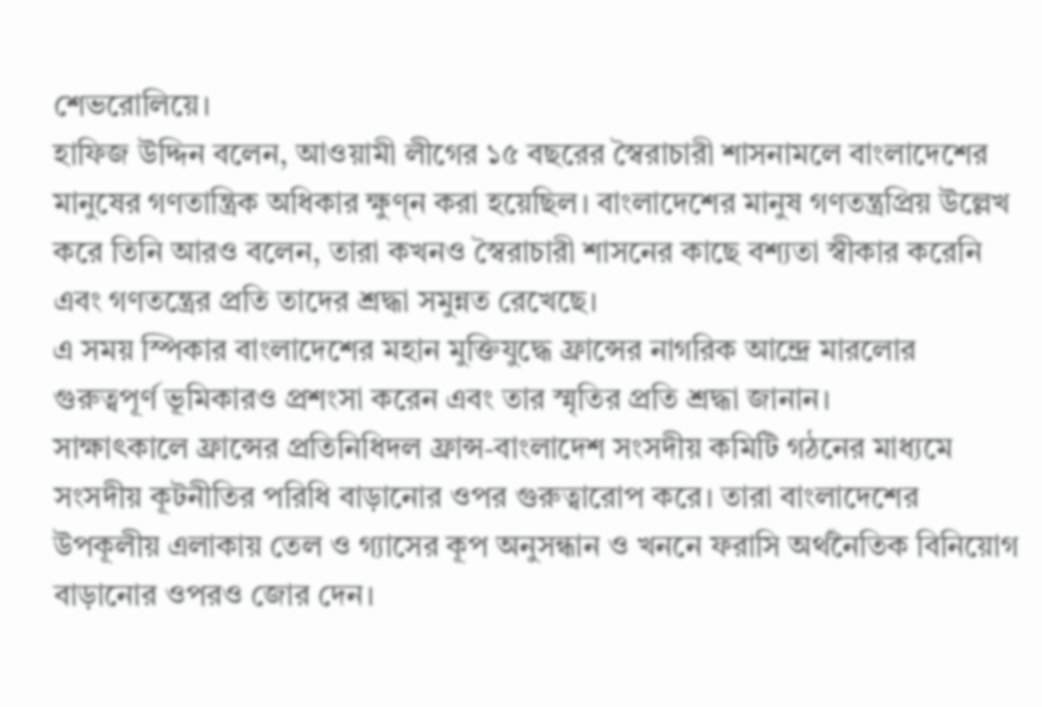শেভরোলিয়ে।
হাফিজ উদ্দিন বলেন, আওয়ামী লীগের ১৫ বছরের স্বৈরাচারী শাসনামলে বাংলাদেশের মানুষের গণতান্ত্রিক অধিকার ক্ষুণ্ন করা হয়েছিল। বাংলাদেশের মানুষ গণতন্ত্রপ্রিয় উল্লেখ করে তিনি আরও বলেন, তারা কখনও স্বৈরাচারী শাসনের কাছে বশ্যতা স্বীকার করেনি এবং গণতন্ত্রের প্রতি তাদের শ্রদ্ধা সমুন্নত রেখেছে।
এ সময় স্পিকার বাংলাদেশের মহান মুক্তিযুদ্ধে ফ্রান্সের নাগরিক আন্দ্রে মারলোর গুরুত্বপূর্ণ ভূমিকারও প্রশংসা করেন এবং তার স্মৃতির প্রতি শ্রদ্ধা জানান।
সাক্ষাৎকালে ফ্রান্সের প্রতিনিধিদল ফ্রান্স-বাংলাদেশ সংসদীয় কমিটি গঠনের মাধ্যমে সংসদীয় কূটনীতির পরিধি বাড়ানোর ওপর গুরুত্বারোপ করে। তারা বাংলাদেশের উপকূলীয় এলাকায় তেল ও গ্যাসের কূপ অনুসন্ধান ও খননে ফরাসি অর্থনৈতিক বিনিয়োগ বাড়ানোর ওপরও জোর দেন।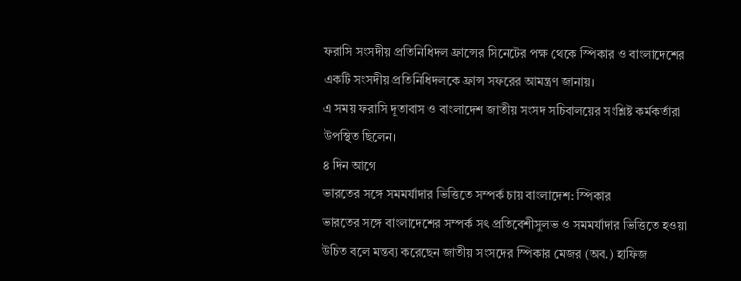ফরাসি সংসদীয় প্রতিনিধিদল ফ্রান্সের সিনেটের পক্ষ থেকে স্পিকার ও বাংলাদেশের একটি সংসদীয় প্রতিনিধিদলকে ফ্রান্স সফরের আমন্ত্রণ জানায়।
এ সময় ফরাসি দূতাবাস ও বাংলাদেশ জাতীয় সংসদ সচিবালয়ের সংশ্লিষ্ট কর্মকর্তারা উপস্থিত ছিলেন।
৪ দিন আগে
ভারতের সঙ্গে সমমর্যাদার ভিত্তিতে সম্পর্ক চায় বাংলাদেশ: স্পিকার
ভারতের সঙ্গে বাংলাদেশের সম্পর্ক সৎ প্রতিবেশীসুলভ ও সমমর্যাদার ভিত্তিতে হওয়া উচিত বলে মন্তব্য করেছেন জাতীয় সংসদের স্পিকার মেজর (অব.) হাফিজ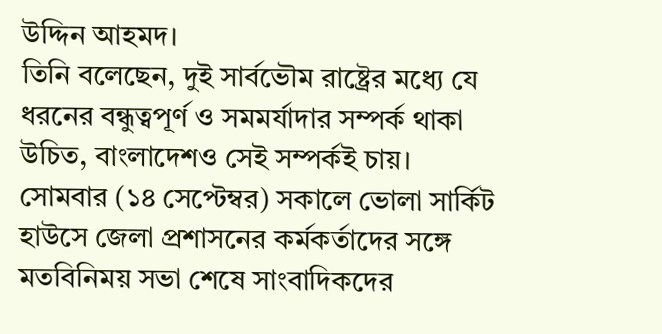উদ্দিন আহমদ।
তিনি বলেছেন, দুই সার্বভৌম রাষ্ট্রের মধ্যে যে ধরনের বন্ধুত্বপূর্ণ ও সমমর্যাদার সম্পর্ক থাকা উচিত, বাংলাদেশও সেই সম্পর্কই চায়।
সোমবার (১৪ সেপ্টেম্বর) সকালে ভোলা সার্কিট হাউসে জেলা প্রশাসনের কর্মকর্তাদের সঙ্গে মতবিনিময় সভা শেষে সাংবাদিকদের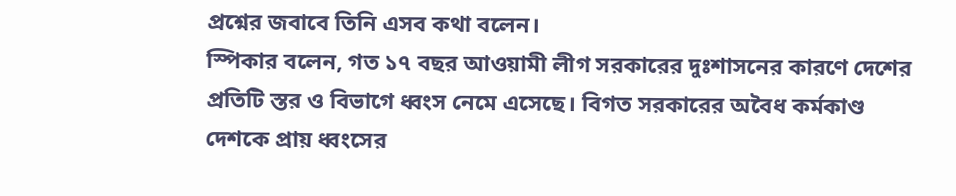প্রশ্নের জবাবে তিনি এসব কথা বলেন।
স্পিকার বলেন, গত ১৭ বছর আওয়ামী লীগ সরকারের দুঃশাসনের কারণে দেশের প্রতিটি স্তর ও বিভাগে ধ্বংস নেমে এসেছে। বিগত সরকারের অবৈধ কর্মকাণ্ড দেশকে প্রায় ধ্বংসের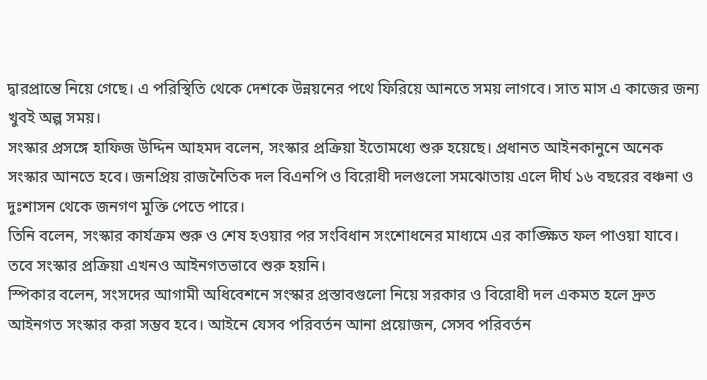দ্বারপ্রান্তে নিয়ে গেছে। এ পরিস্থিতি থেকে দেশকে উন্নয়নের পথে ফিরিয়ে আনতে সময় লাগবে। সাত মাস এ কাজের জন্য খুবই অল্প সময়।
সংস্কার প্রসঙ্গে হাফিজ উদ্দিন আহমদ বলেন, সংস্কার প্রক্রিয়া ইতোমধ্যে শুরু হয়েছে। প্রধানত আইনকানুনে অনেক সংস্কার আনতে হবে। জনপ্রিয় রাজনৈতিক দল বিএনপি ও বিরোধী দলগুলো সমঝোতায় এলে দীর্ঘ ১৬ বছরের বঞ্চনা ও দুঃশাসন থেকে জনগণ মুক্তি পেতে পারে।
তিনি বলেন, সংস্কার কার্যক্রম শুরু ও শেষ হওয়ার পর সংবিধান সংশোধনের মাধ্যমে এর কাঙ্ক্ষিত ফল পাওয়া যাবে। তবে সংস্কার প্রক্রিয়া এখনও আইনগতভাবে শুরু হয়নি।
স্পিকার বলেন, সংসদের আগামী অধিবেশনে সংস্কার প্রস্তাবগুলো নিয়ে সরকার ও বিরোধী দল একমত হলে দ্রুত আইনগত সংস্কার করা সম্ভব হবে। আইনে যেসব পরিবর্তন আনা প্রয়োজন, সেসব পরিবর্তন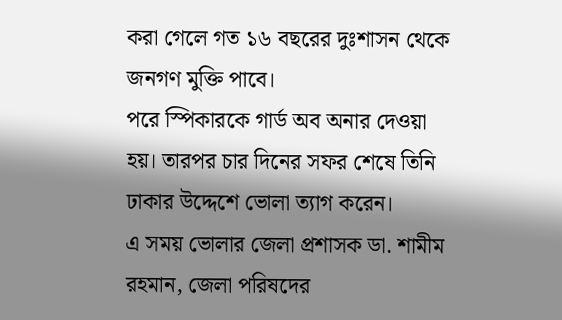করা গেলে গত ১৬ বছরের দুঃশাসন থেকে জনগণ মুক্তি পাবে।
পরে স্পিকারকে গার্ড অব অনার দেওয়া হয়। তারপর চার দিনের সফর শেষে তিনি ঢাকার উদ্দেশে ভোলা ত্যাগ করেন।
এ সময় ভোলার জেলা প্রশাসক ডা. শামীম রহমান, জেলা পরিষদের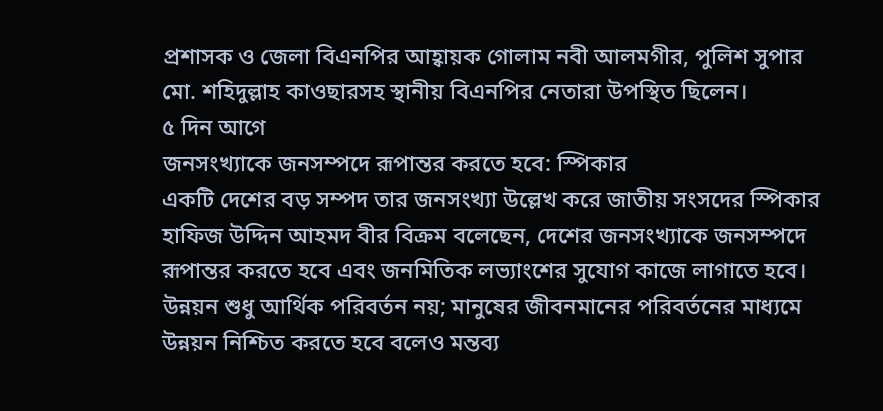প্রশাসক ও জেলা বিএনপির আহ্বায়ক গোলাম নবী আলমগীর, পুলিশ সুপার মো. শহিদুল্লাহ কাওছারসহ স্থানীয় বিএনপির নেতারা উপস্থিত ছিলেন।
৫ দিন আগে
জনসংখ্যাকে জনসম্পদে রূপান্তর করতে হবে: স্পিকার
একটি দেশের বড় সম্পদ তার জনসংখ্যা উল্লেখ করে জাতীয় সংসদের স্পিকার হাফিজ উদ্দিন আহমদ বীর বিক্রম বলেছেন, দেশের জনসংখ্যাকে জনসম্পদে রূপান্তর করতে হবে এবং জনমিতিক লভ্যাংশের সুযোগ কাজে লাগাতে হবে। উন্নয়ন শুধু আর্থিক পরিবর্তন নয়; মানুষের জীবনমানের পরিবর্তনের মাধ্যমে উন্নয়ন নিশ্চিত করতে হবে বলেও মন্তব্য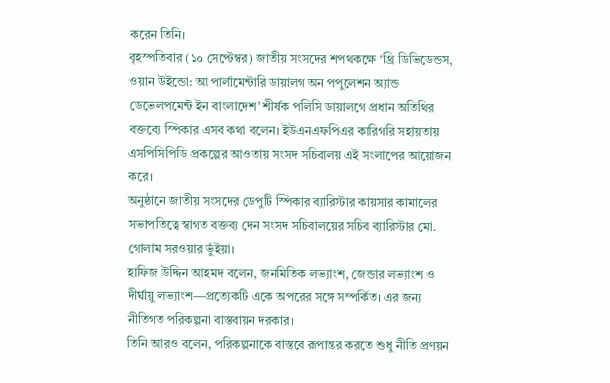করেন তিনি।
বৃহস্পতিবার (১০ সেপ্টেম্বর) জাতীয় সংসদের শপথকক্ষে ‘থ্রি ডিভিডেন্ডস, ওয়ান উইন্ডো: আ পার্লামেন্টারি ডায়ালগ অন পপুলেশন অ্যান্ড ডেভেলপমেন্ট ইন বাংলাদেশ’ শীর্ষক পলিসি ডায়ালগে প্রধান অতিথির বক্তব্যে স্পিকার এসব কথা বলেন। ইউএনএফপিএর কারিগরি সহায়তায় এসপিসিপিডি প্রকল্পের আওতায় সংসদ সচিবালয় এই সংলাপের আয়োজন করে।
অনুষ্ঠানে জাতীয় সংসদের ডেপুটি স্পিকার ব্যারিস্টার কায়সার কামালের সভাপতিত্বে স্বাগত বক্তব্য দেন সংসদ সচিবালয়ের সচিব ব্যারিস্টার মো. গোলাম সরওয়ার ভুঁইয়া।
হাফিজ উদ্দিন আহমদ বলেন, জনমিতিক লভ্যাংশ, জেন্ডার লভ্যাংশ ও দীর্ঘায়ু লভ্যাংশ—প্রত্যেকটি একে অপরের সঙ্গে সম্পর্কিত। এর জন্য নীতিগত পরিকল্পনা বাস্তবায়ন দরকার।
তিনি আরও বলেন, পরিকল্পনাকে বাস্তবে রূপান্তর করতে শুধু নীতি প্রণয়ন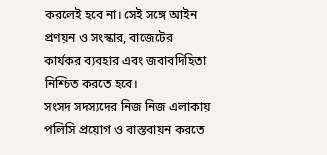করলেই হবে না। সেই সঙ্গে আইন প্রণয়ন ও সংস্কার, বাজেটের কার্যকর ব্যবহার এবং জবাবদিহিতা নিশ্চিত করতে হবে।
সংসদ সদস্যদের নিজ নিজ এলাকায় পলিসি প্রয়োগ ও বাস্তবায়ন করতে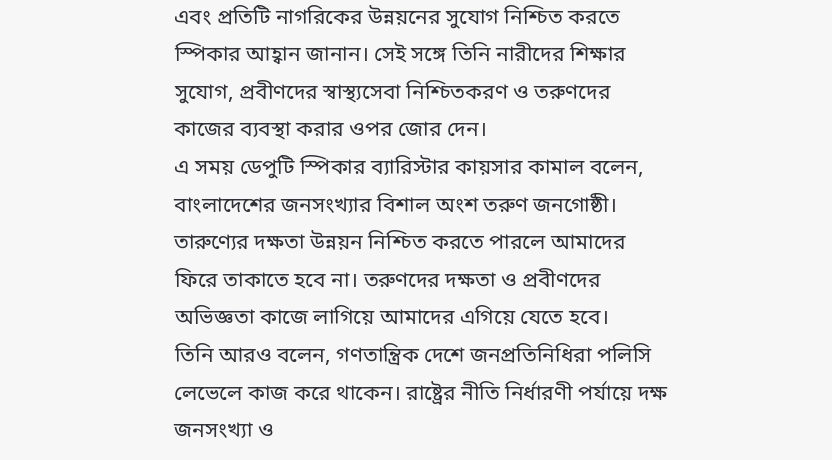এবং প্রতিটি নাগরিকের উন্নয়নের সুযোগ নিশ্চিত করতে স্পিকার আহ্বান জানান। সেই সঙ্গে তিনি নারীদের শিক্ষার সুযোগ, প্রবীণদের স্বাস্থ্যসেবা নিশ্চিতকরণ ও তরুণদের কাজের ব্যবস্থা করার ওপর জোর দেন।
এ সময় ডেপুটি স্পিকার ব্যারিস্টার কায়সার কামাল বলেন, বাংলাদেশের জনসংখ্যার বিশাল অংশ তরুণ জনগোষ্ঠী। তারুণ্যের দক্ষতা উন্নয়ন নিশ্চিত করতে পারলে আমাদের ফিরে তাকাতে হবে না। তরুণদের দক্ষতা ও প্রবীণদের অভিজ্ঞতা কাজে লাগিয়ে আমাদের এগিয়ে যেতে হবে।
তিনি আরও বলেন, গণতান্ত্রিক দেশে জনপ্রতিনিধিরা পলিসি লেভেলে কাজ করে থাকেন। রাষ্ট্রের নীতি নির্ধারণী পর্যায়ে দক্ষ জনসংখ্যা ও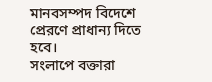মানবসম্পদ বিদেশে প্রেরণে প্রাধান্য দিতে হবে।
সংলাপে বক্তারা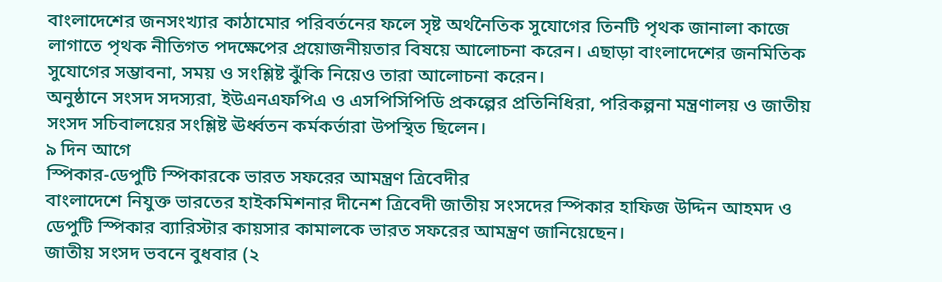বাংলাদেশের জনসংখ্যার কাঠামোর পরিবর্তনের ফলে সৃষ্ট অর্থনৈতিক সুযোগের তিনটি পৃথক জানালা কাজে লাগাতে পৃথক নীতিগত পদক্ষেপের প্রয়োজনীয়তার বিষয়ে আলোচনা করেন। এছাড়া বাংলাদেশের জনমিতিক সুযোগের সম্ভাবনা, সময় ও সংশ্লিষ্ট ঝুঁকি নিয়েও তারা আলোচনা করেন।
অনুষ্ঠানে সংসদ সদস্যরা, ইউএনএফপিএ ও এসপিসিপিডি প্রকল্পের প্রতিনিধিরা, পরিকল্পনা মন্ত্রণালয় ও জাতীয় সংসদ সচিবালয়ের সংশ্লিষ্ট ঊর্ধ্বতন কর্মকর্তারা উপস্থিত ছিলেন।
৯ দিন আগে
স্পিকার-ডেপুটি স্পিকারকে ভারত সফরের আমন্ত্রণ ত্রিবেদীর
বাংলাদেশে নিযুক্ত ভারতের হাইকমিশনার দীনেশ ত্রিবেদী জাতীয় সংসদের স্পিকার হাফিজ উদ্দিন আহমদ ও ডেপুটি স্পিকার ব্যারিস্টার কায়সার কামালকে ভারত সফরের আমন্ত্রণ জানিয়েছেন।
জাতীয় সংসদ ভবনে বুধবার (২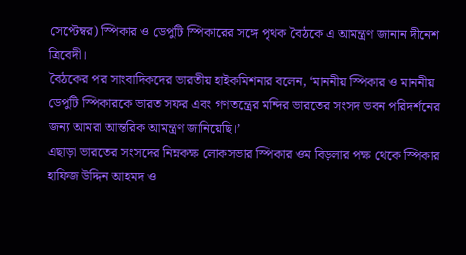সেপ্টেম্বর) স্পিকার ও ডেপুটি স্পিকারের সঙ্গে পৃথক বৈঠকে এ আমন্ত্রণ জানান দীনেশ ত্রিবেদী।
বৈঠকের পর সাংবাদিকদের ভারতীয় হাইকমিশনার বলেন, ‘মাননীয় স্পিকার ও মাননীয় ডেপুটি স্পিকারকে ভারত সফর এবং গণতন্ত্রের মন্দির ভারতের সংসদ ভবন পরিদর্শনের জন্য আমরা আন্তরিক আমন্ত্রণ জানিয়েছি।’
এছাড়া ভারতের সংসদের নিম্নকক্ষ লোকসভার স্পিকার ওম বিড়লার পক্ষ থেকে স্পিকার হাফিজ উদ্দিন আহমদ ও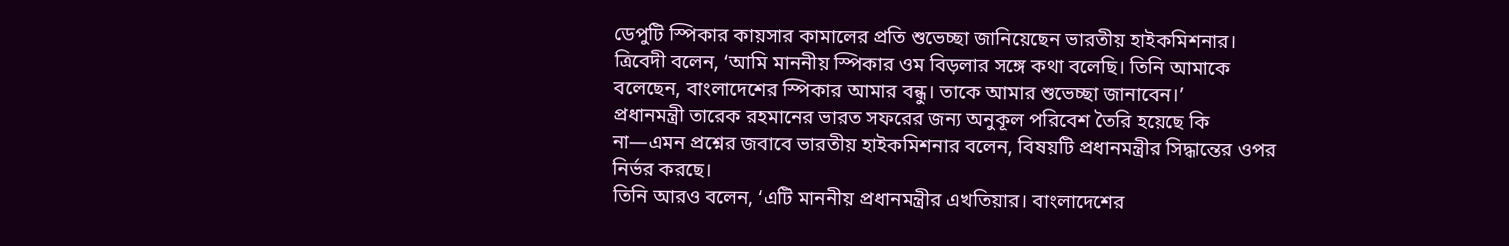ডেপুটি স্পিকার কায়সার কামালের প্রতি শুভেচ্ছা জানিয়েছেন ভারতীয় হাইকমিশনার।
ত্রিবেদী বলেন, ‘আমি মাননীয় স্পিকার ওম বিড়লার সঙ্গে কথা বলেছি। তিনি আমাকে বলেছেন, বাংলাদেশের স্পিকার আমার বন্ধু। তাকে আমার শুভেচ্ছা জানাবেন।’
প্রধানমন্ত্রী তারেক রহমানের ভারত সফরের জন্য অনুকূল পরিবেশ তৈরি হয়েছে কি না—এমন প্রশ্নের জবাবে ভারতীয় হাইকমিশনার বলেন, বিষয়টি প্রধানমন্ত্রীর সিদ্ধান্তের ওপর নির্ভর করছে।
তিনি আরও বলেন, ‘এটি মাননীয় প্রধানমন্ত্রীর এখতিয়ার। বাংলাদেশের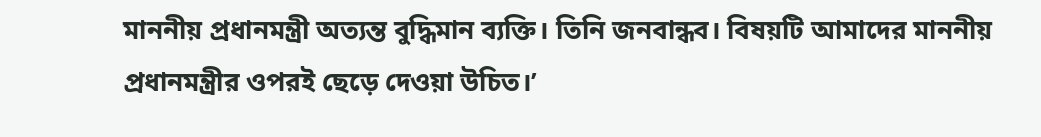মাননীয় প্রধানমন্ত্রী অত্যন্ত বুদ্ধিমান ব্যক্তি। তিনি জনবান্ধব। বিষয়টি আমাদের মাননীয় প্রধানমন্ত্রীর ওপরই ছেড়ে দেওয়া উচিত।’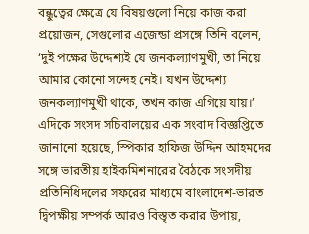বন্ধুত্বের ক্ষেত্রে যে বিষয়গুলো নিয়ে কাজ করা প্রয়োজন, সেগুলোর এজেন্ডা প্রসঙ্গে তিনি বলেন, ‘দুই পক্ষের উদ্দেশ্যই যে জনকল্যাণমুখী, তা নিয়ে আমার কোনো সন্দেহ নেই। যখন উদ্দেশ্য জনকল্যাণমুখী থাকে, তখন কাজ এগিয়ে যায়।’
এদিকে সংসদ সচিবালয়ের এক সংবাদ বিজ্ঞপ্তিতে জানানো হয়েছে, স্পিকার হাফিজ উদ্দিন আহমদের সঙ্গে ভারতীয় হাইকমিশনারের বৈঠকে সংসদীয় প্রতিনিধিদলের সফরের মাধ্যমে বাংলাদেশ-ভারত দ্বিপক্ষীয় সম্পর্ক আরও বিস্তৃত করার উপায়,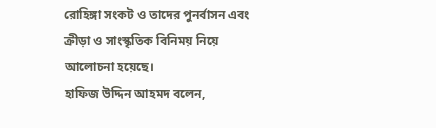রোহিঙ্গা সংকট ও তাদের পুনর্বাসন এবং ক্রীড়া ও সাংস্কৃতিক বিনিময় নিয়ে আলোচনা হয়েছে।
হাফিজ উদ্দিন আহমদ বলেন,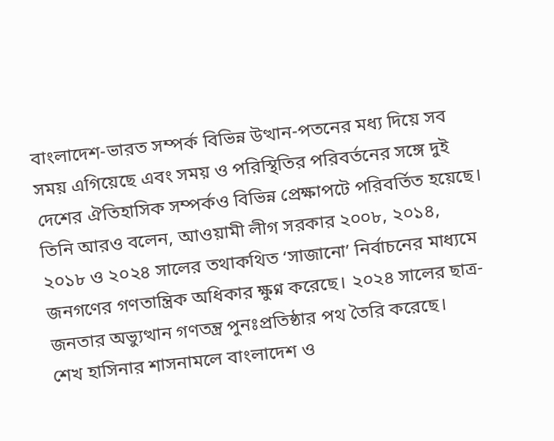বাংলাদেশ-ভারত সম্পর্ক বিভিন্ন উত্থান-পতনের মধ্য দিয়ে সব সময় এগিয়েছে এবং সময় ও পরিস্থিতির পরিবর্তনের সঙ্গে দুই দেশের ঐতিহাসিক সম্পর্কও বিভিন্ন প্রেক্ষাপটে পরিবর্তিত হয়েছে।
তিনি আরও বলেন, আওয়ামী লীগ সরকার ২০০৮, ২০১৪, ২০১৮ ও ২০২৪ সালের তথাকথিত ‘সাজানো’ নির্বাচনের মাধ্যমে জনগণের গণতান্ত্রিক অধিকার ক্ষুণ্ন করেছে। ২০২৪ সালের ছাত্র-জনতার অভ্যুত্থান গণতন্ত্র পুনঃপ্রতিষ্ঠার পথ তৈরি করেছে।
শেখ হাসিনার শাসনামলে বাংলাদেশ ও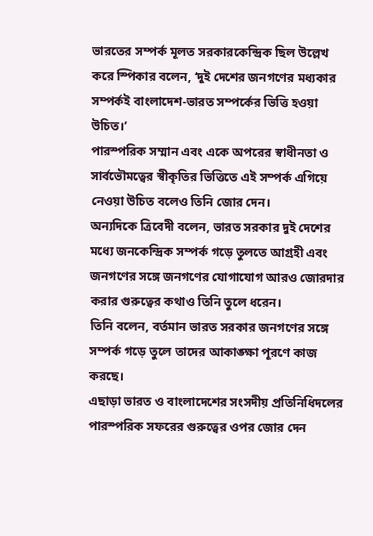ভারতের সম্পর্ক মূলত সরকারকেন্দ্রিক ছিল উল্লেখ করে স্পিকার বলেন, ‘দুই দেশের জনগণের মধ্যকার সম্পর্কই বাংলাদেশ-ভারত সম্পর্কের ভিত্তি হওয়া উচিত।’
পারস্পরিক সম্মান এবং একে অপরের স্বাধীনতা ও সার্বভৌমত্বের স্বীকৃতির ভিত্তিতে এই সম্পর্ক এগিয়ে নেওয়া উচিত বলেও তিনি জোর দেন।
অন্যদিকে ত্রিবেদী বলেন, ভারত সরকার দুই দেশের মধ্যে জনকেন্দ্রিক সম্পর্ক গড়ে তুলতে আগ্রহী এবং জনগণের সঙ্গে জনগণের যোগাযোগ আরও জোরদার করার গুরুত্বের কথাও তিনি তুলে ধরেন।
তিনি বলেন, বর্তমান ভারত সরকার জনগণের সঙ্গে সম্পর্ক গড়ে তুলে তাদের আকাঙ্ক্ষা পূরণে কাজ করছে।
এছাড়া ভারত ও বাংলাদেশের সংসদীয় প্রতিনিধিদলের পারস্পরিক সফরের গুরুত্বের ওপর জোর দেন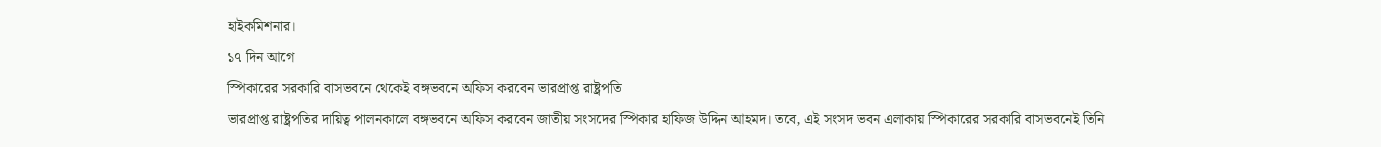হাইকমিশনার।
১৭ দিন আগে
স্পিকারের সরকারি বাসভবনে থেকেই বঙ্গভবনে অফিস করবেন ভারপ্রাপ্ত রাষ্ট্রপতি
ভারপ্রাপ্ত রাষ্ট্রপতির দায়িত্ব পালনকালে বঙ্গভবনে অফিস করবেন জাতীয় সংসদের স্পিকার হাফিজ উদ্দিন আহমদ। তবে, এই সংসদ ভবন এলাকায় স্পিকারের সরকারি বাসভবনেই তিনি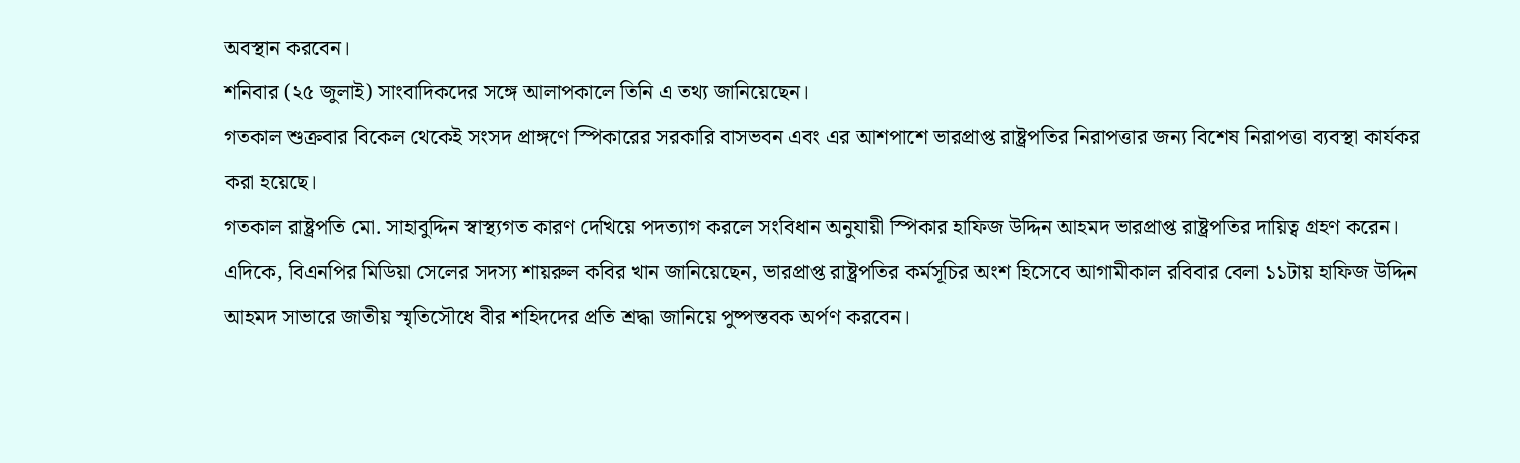অবস্থান করবেন।
শনিবার (২৫ জুলাই) সাংবাদিকদের সঙ্গে আলাপকালে তিনি এ তথ্য জানিয়েছেন।
গতকাল শুক্রবার বিকেল থেকেই সংসদ প্রাঙ্গণে স্পিকারের সরকারি বাসভবন এবং এর আশপাশে ভারপ্রাপ্ত রাষ্ট্রপতির নিরাপত্তার জন্য বিশেষ নিরাপত্তা ব্যবস্থা কার্যকর করা হয়েছে।
গতকাল রাষ্ট্রপতি মো. সাহাবুদ্দিন স্বাস্থ্যগত কারণ দেখিয়ে পদত্যাগ করলে সংবিধান অনুযায়ী স্পিকার হাফিজ উদ্দিন আহমদ ভারপ্রাপ্ত রাষ্ট্রপতির দায়িত্ব গ্রহণ করেন।
এদিকে, বিএনপির মিডিয়া সেলের সদস্য শায়রুল কবির খান জানিয়েছেন, ভারপ্রাপ্ত রাষ্ট্রপতির কর্মসূচির অংশ হিসেবে আগামীকাল রবিবার বেলা ১১টায় হাফিজ উদ্দিন আহমদ সাভারে জাতীয় স্মৃতিসৌধে বীর শহিদদের প্রতি শ্রদ্ধা জানিয়ে পুষ্পস্তবক অর্পণ করবেন।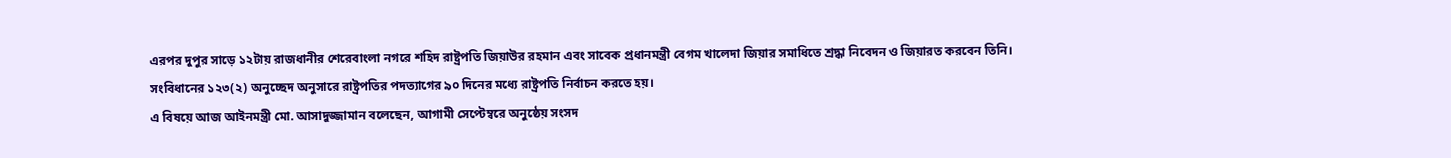এরপর দুপুর সাড়ে ১২টায় রাজধানীর শেরেবাংলা নগরে শহিদ রাষ্ট্রপতি জিয়াউর রহমান এবং সাবেক প্রধানমন্ত্রী বেগম খালেদা জিয়ার সমাধিতে শ্রদ্ধা নিবেদন ও জিয়ারত করবেন তিনি।
সংবিধানের ১২৩(২) অনুচ্ছেদ অনুসারে রাষ্ট্রপতির পদত্যাগের ৯০ দিনের মধ্যে রাষ্ট্রপতি নির্বাচন করতে হয়।
এ বিষয়ে আজ আইনমন্ত্রী মো. আসাদুজ্জামান বলেছেন, আগামী সেপ্টেম্বরে অনুষ্ঠেয় সংসদ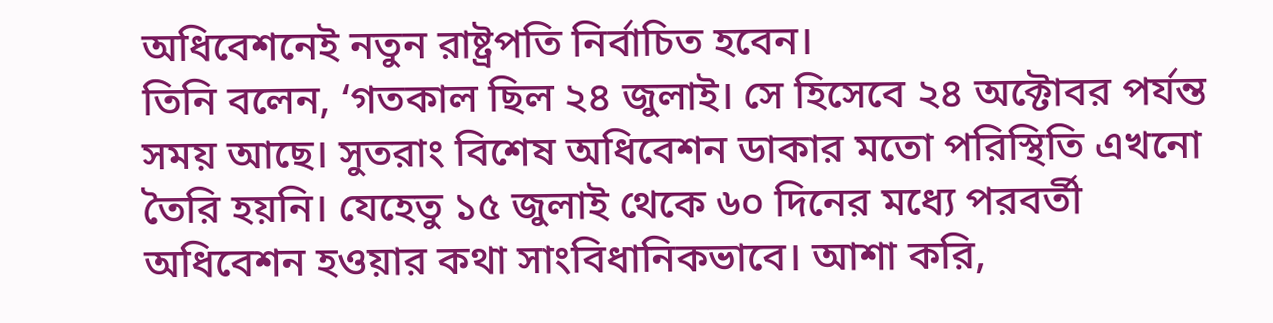অধিবেশনেই নতুন রাষ্ট্রপতি নির্বাচিত হবেন।
তিনি বলেন, ‘গতকাল ছিল ২৪ জুলাই। সে হিসেবে ২৪ অক্টোবর পর্যন্ত সময় আছে। সুতরাং বিশেষ অধিবেশন ডাকার মতো পরিস্থিতি এখনো তৈরি হয়নি। যেহেতু ১৫ জুলাই থেকে ৬০ দিনের মধ্যে পরবর্তী অধিবেশন হওয়ার কথা সাংবিধানিকভাবে। আশা করি,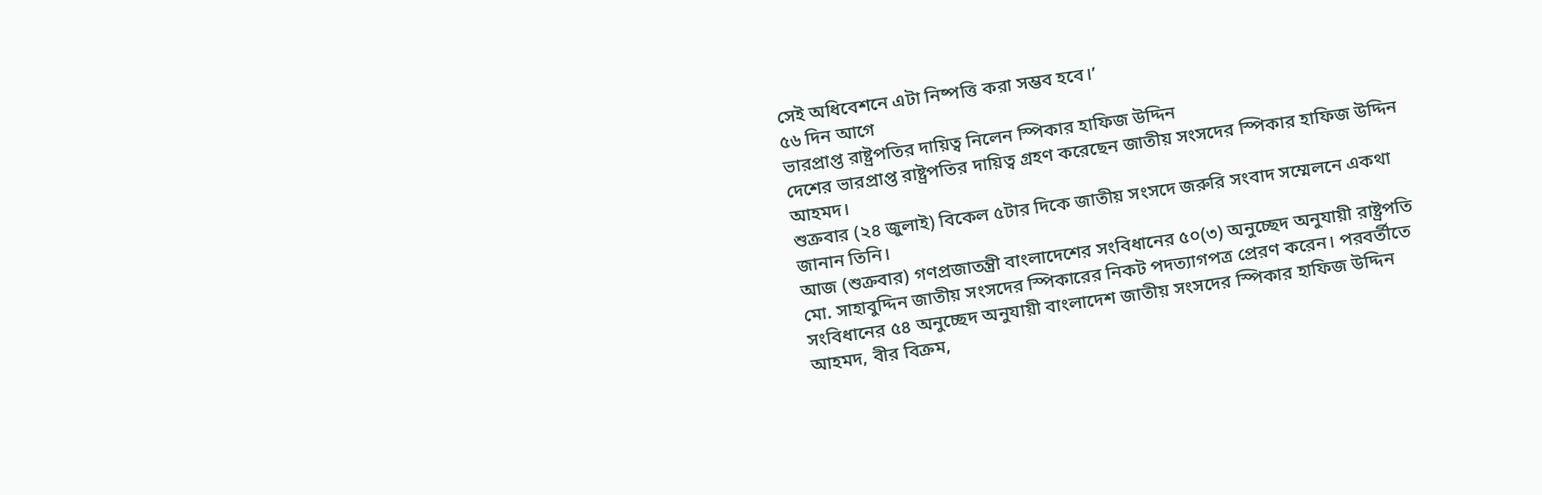সেই অধিবেশনে এটা নিষ্পত্তি করা সম্ভব হবে।’
৫৬ দিন আগে
ভারপ্রাপ্ত রাষ্ট্রপতির দায়িত্ব নিলেন স্পিকার হাফিজ উদ্দিন
দেশের ভারপ্রাপ্ত রাষ্ট্রপতির দায়িত্ব গ্রহণ করেছেন জাতীয় সংসদের স্পিকার হাফিজ উদ্দিন আহমদ।
শুক্রবার (২৪ জুলাই) বিকেল ৫টার দিকে জাতীয় সংসদে জরুরি সংবাদ সম্মেলনে একথা জানান তিনি।
আজ (শুক্রবার) গণপ্রজাতন্ত্রী বাংলাদেশের সংবিধানের ৫০(৩) অনুচ্ছেদ অনুযায়ী রাষ্ট্রপতি মো. সাহাবুদ্দিন জাতীয় সংসদের স্পিকারের নিকট পদত্যাগপত্র প্রেরণ করেন। পরবর্তীতে সংবিধানের ৫৪ অনুচ্ছেদ অনুযায়ী বাংলাদেশ জাতীয় সংসদের স্পিকার হাফিজ উদ্দিন আহমদ, বীর বিক্রম,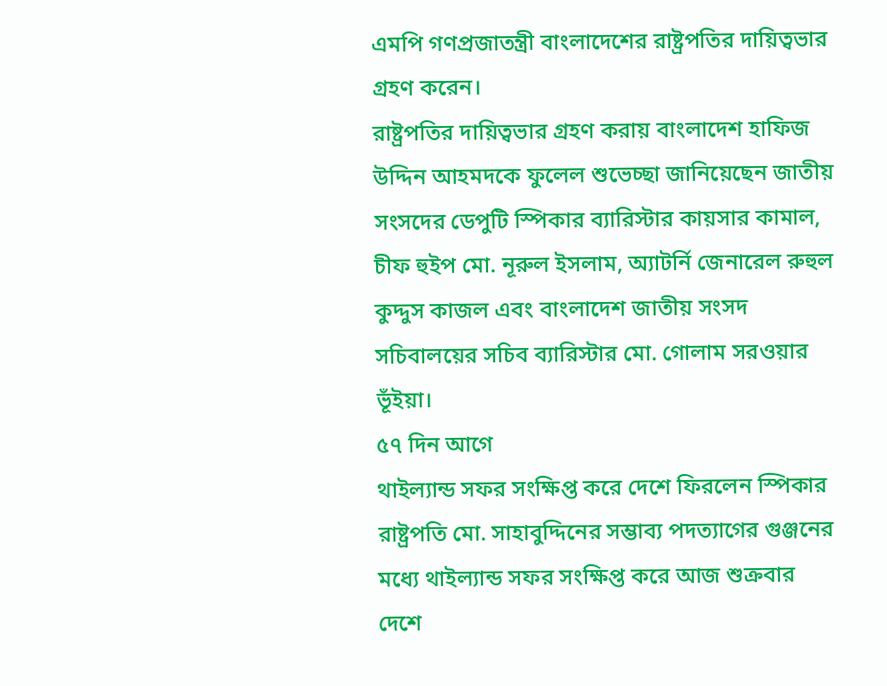এমপি গণপ্রজাতন্ত্রী বাংলাদেশের রাষ্ট্রপতির দায়িত্বভার গ্রহণ করেন।
রাষ্ট্রপতির দায়িত্বভার গ্রহণ করায় বাংলাদেশ হাফিজ উদ্দিন আহমদকে ফুলেল শুভেচ্ছা জানিয়েছেন জাতীয় সংসদের ডেপুটি স্পিকার ব্যারিস্টার কায়সার কামাল, চীফ হুইপ মো. নূরুল ইসলাম, অ্যাটর্নি জেনারেল রুহুল কুদ্দুস কাজল এবং বাংলাদেশ জাতীয় সংসদ সচিবালয়ের সচিব ব্যারিস্টার মো. গোলাম সরওয়ার ভূঁইয়া।
৫৭ দিন আগে
থাইল্যান্ড সফর সংক্ষিপ্ত করে দেশে ফিরলেন স্পিকার
রাষ্ট্রপতি মো. সাহাবুদ্দিনের সম্ভাব্য পদত্যাগের গুঞ্জনের মধ্যে থাইল্যান্ড সফর সংক্ষিপ্ত করে আজ শুক্রবার দেশে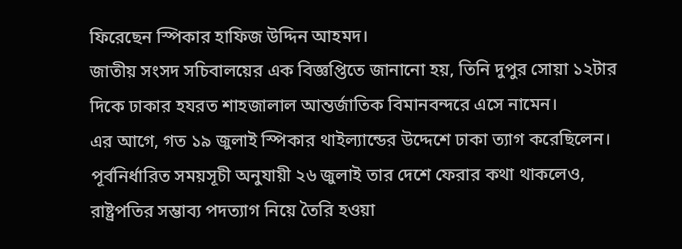ফিরেছেন স্পিকার হাফিজ উদ্দিন আহমদ।
জাতীয় সংসদ সচিবালয়ের এক বিজ্ঞপ্তিতে জানানো হয়, তিনি দুপুর সোয়া ১২টার দিকে ঢাকার হযরত শাহজালাল আন্তর্জাতিক বিমানবন্দরে এসে নামেন।
এর আগে, গত ১৯ জুলাই স্পিকার থাইল্যান্ডের উদ্দেশে ঢাকা ত্যাগ করেছিলেন।
পূর্বনির্ধারিত সময়সূচী অনুযায়ী ২৬ জুলাই তার দেশে ফেরার কথা থাকলেও, রাষ্ট্রপতির সম্ভাব্য পদত্যাগ নিয়ে তৈরি হওয়া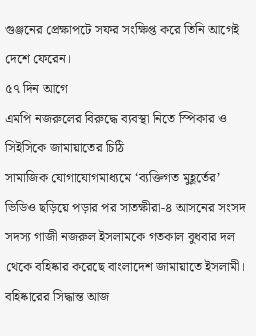গুঞ্জনের প্রেক্ষাপটে সফর সংক্ষিপ্ত করে তিনি আগেই দেশে ফেরেন।
৫৭ দিন আগে
এমপি নজরুলের বিরুদ্ধে ব্যবস্থা নিতে স্পিকার ও সিইসিকে জামায়াতের চিঠি
সামাজিক যোগাযোগমাধ্যমে ‘ব্যক্তিগত মুহূর্তের’ ভিডিও ছড়িয়ে পড়ার পর সাতক্ষীরা-৪ আসনের সংসদ সদস্য গাজী নজরুল ইসলামকে গতকাল বুধবার দল থেকে বহিষ্কার করেছে বাংলাদেশ জামায়াতে ইসলামী। বহিষ্কারের সিদ্ধান্ত আজ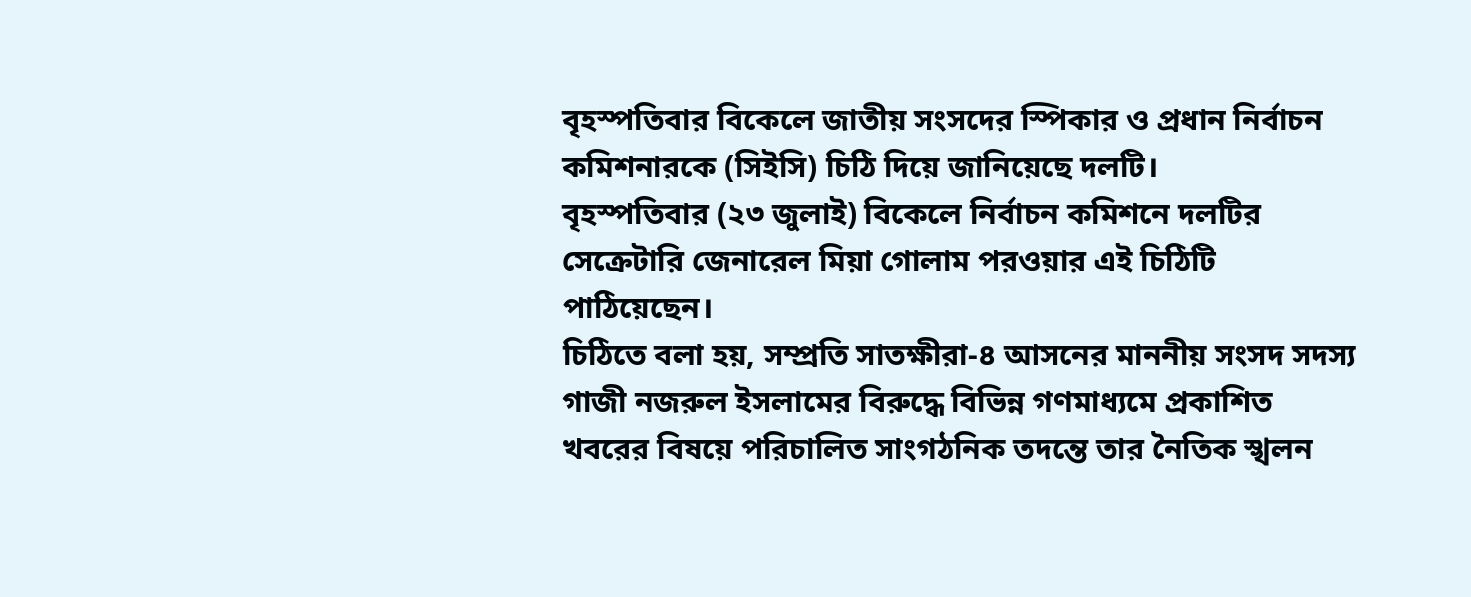বৃহস্পতিবার বিকেলে জাতীয় সংসদের স্পিকার ও প্রধান নির্বাচন কমিশনারকে (সিইসি) চিঠি দিয়ে জানিয়েছে দলটি।
বৃহস্পতিবার (২৩ জুলাই) বিকেলে নির্বাচন কমিশনে দলটির সেক্রেটারি জেনারেল মিয়া গোলাম পরওয়ার এই চিঠিটি পাঠিয়েছেন।
চিঠিতে বলা হয়, সম্প্রতি সাতক্ষীরা-৪ আসনের মাননীয় সংসদ সদস্য গাজী নজরুল ইসলামের বিরুদ্ধে বিভিন্ন গণমাধ্যমে প্রকাশিত খবরের বিষয়ে পরিচালিত সাংগঠনিক তদন্তে তার নৈতিক স্খলন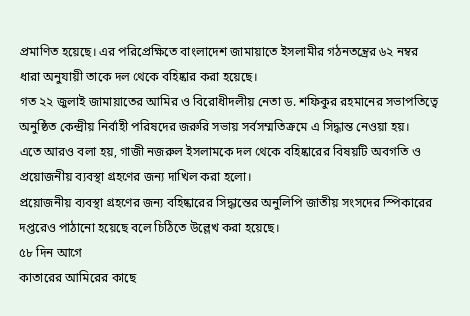প্রমাণিত হয়েছে। এর পরিপ্রেক্ষিতে বাংলাদেশ জামায়াতে ইসলামীর গঠনতন্ত্রের ৬২ নম্বর ধারা অনুযায়ী তাকে দল থেকে বহিষ্কার করা হয়েছে।
গত ২২ জুলাই জামায়াতের আমির ও বিরোধীদলীয় নেতা ড. শফিকুর রহমানের সভাপতিত্বে অনুষ্ঠিত কেন্দ্রীয় নির্বাহী পরিষদের জরুরি সভায় সর্বসম্মতিক্রমে এ সিদ্ধান্ত নেওয়া হয়।
এতে আরও বলা হয়, গাজী নজরুল ইসলামকে দল থেকে বহিষ্কারের বিষয়টি অবগতি ও প্রয়োজনীয় ব্যবস্থা গ্রহণের জন্য দাখিল করা হলো।
প্রয়োজনীয় ব্যবস্থা গ্রহণের জন্য বহিষ্কারের সিদ্ধান্তের অনুলিপি জাতীয় সংসদের স্পিকারের দপ্তরেও পাঠানো হয়েছে বলে চিঠিতে উল্লেখ করা হয়েছে।
৫৮ দিন আগে
কাতারের আমিরের কাছে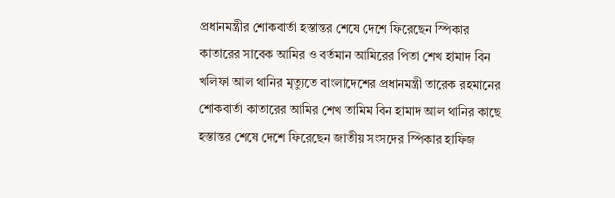প্রধানমন্ত্রীর শোকবার্তা হস্তান্তর শেষে দেশে ফিরেছেন স্পিকার
কাতারের সাবেক আমির ও বর্তমান আমিরের পিতা শেখ হামাদ বিন খলিফা আল থানির মৃত্যুতে বাংলাদেশের প্রধানমন্ত্রী তারেক রহমানের শোকবার্তা কাতারের আমির শেখ তামিম বিন হামাদ আল থানির কাছে হস্তান্তর শেষে দেশে ফিরেছেন জাতীয় সংসদের স্পিকার হাফিজ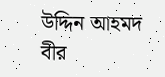উদ্দিন আহমদ বীর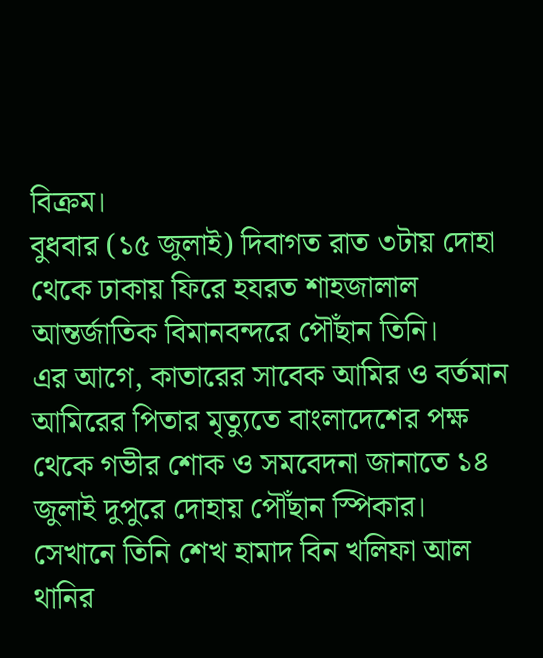বিক্রম।
বুধবার (১৫ জুলাই) দিবাগত রাত ৩টায় দোহা থেকে ঢাকায় ফিরে হযরত শাহজালাল আন্তর্জাতিক বিমানবন্দরে পৌঁছান তিনি।
এর আগে, কাতারের সাবেক আমির ও বর্তমান আমিরের পিতার মৃত্যুতে বাংলাদেশের পক্ষ থেকে গভীর শোক ও সমবেদনা জানাতে ১৪ জুলাই দুপুরে দোহায় পৌঁছান স্পিকার।
সেখানে তিনি শেখ হামাদ বিন খলিফা আল থানির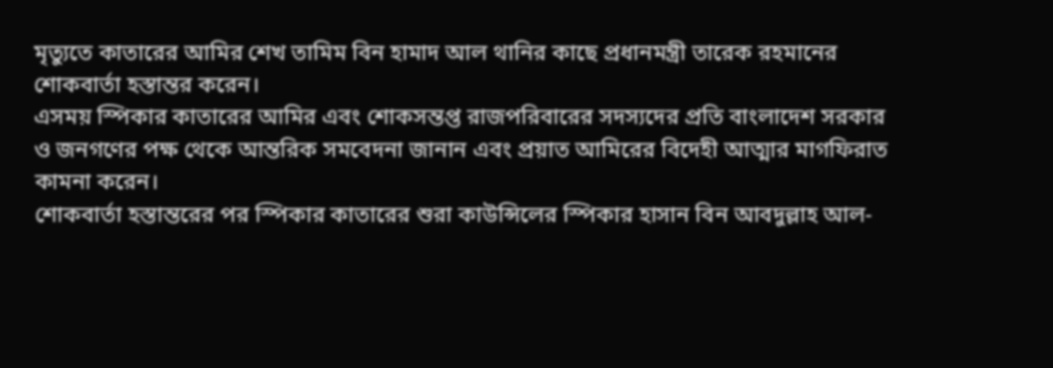মৃত্যুতে কাতারের আমির শেখ তামিম বিন হামাদ আল থানির কাছে প্রধানমন্ত্রী তারেক রহমানের শোকবার্তা হস্তান্তর করেন।
এসময় স্পিকার কাতারের আমির এবং শোকসন্তপ্ত রাজপরিবারের সদস্যদের প্রতি বাংলাদেশ সরকার ও জনগণের পক্ষ থেকে আন্তরিক সমবেদনা জানান এবং প্রয়াত আমিরের বিদেহী আত্মার মাগফিরাত কামনা করেন।
শোকবার্তা হস্তান্তরের পর স্পিকার কাতারের শুরা কাউন্সিলের স্পিকার হাসান বিন আবদুল্লাহ আল-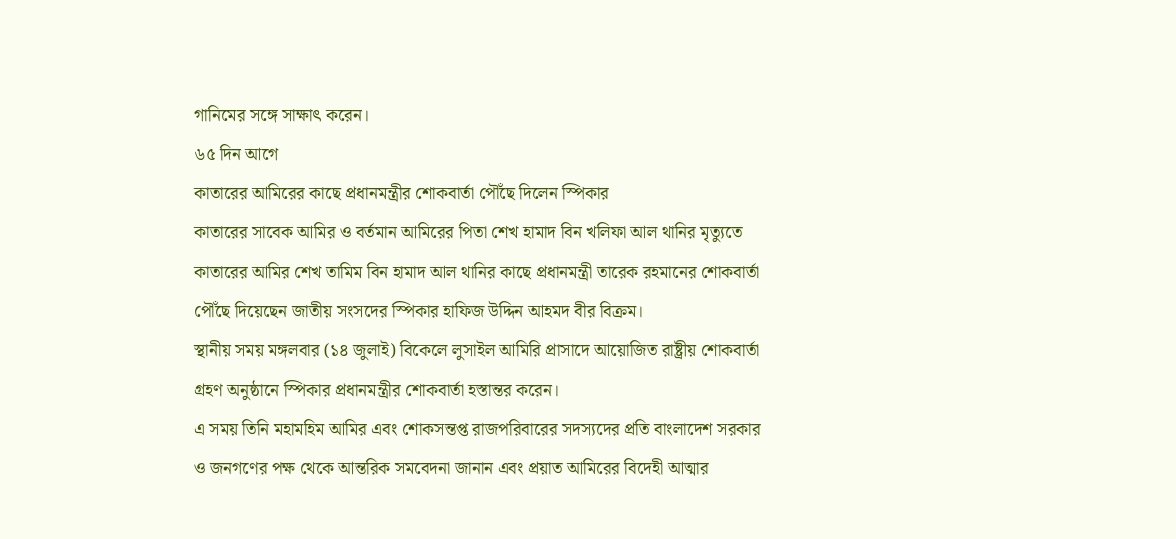গানিমের সঙ্গে সাক্ষাৎ করেন।
৬৫ দিন আগে
কাতারের আমিরের কাছে প্রধানমন্ত্রীর শোকবার্তা পৌঁছে দিলেন স্পিকার
কাতারের সাবেক আমির ও বর্তমান আমিরের পিতা শেখ হামাদ বিন খলিফা আল থানির মৃত্যুতে কাতারের আমির শেখ তামিম বিন হামাদ আল থানির কাছে প্রধানমন্ত্রী তারেক রহমানের শোকবার্তা পৌঁছে দিয়েছেন জাতীয় সংসদের স্পিকার হাফিজ উদ্দিন আহমদ বীর বিক্রম।
স্থানীয় সময় মঙ্গলবার (১৪ জুলাই) বিকেলে লুসাইল আমিরি প্রাসাদে আয়োজিত রাষ্ট্রীয় শোকবার্তা গ্রহণ অনুষ্ঠানে স্পিকার প্রধানমন্ত্রীর শোকবার্তা হস্তান্তর করেন।
এ সময় তিনি মহামহিম আমির এবং শোকসন্তপ্ত রাজপরিবারের সদস্যদের প্রতি বাংলাদেশ সরকার ও জনগণের পক্ষ থেকে আন্তরিক সমবেদনা জানান এবং প্রয়াত আমিরের বিদেহী আত্মার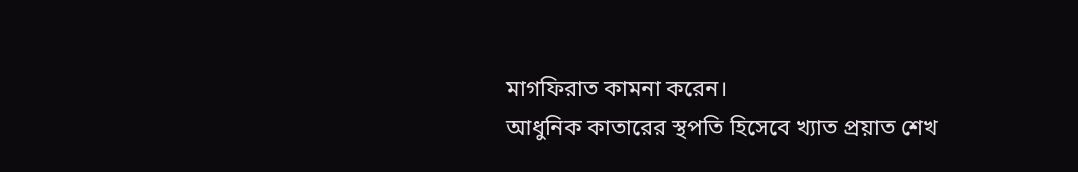মাগফিরাত কামনা করেন।
আধুনিক কাতারের স্থপতি হিসেবে খ্যাত প্রয়াত শেখ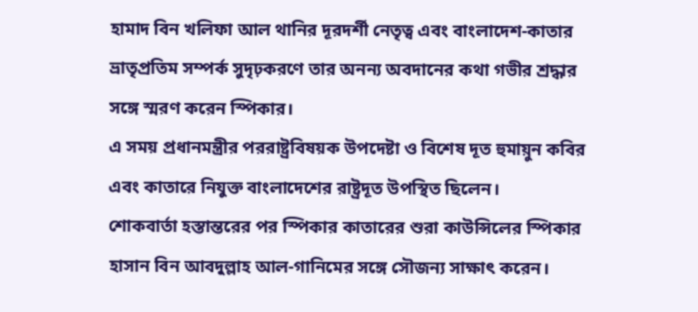হামাদ বিন খলিফা আল থানির দূরদর্শী নেতৃত্ব এবং বাংলাদেশ-কাতার ভ্রাতৃপ্রতিম সম্পর্ক সুদৃঢ়করণে তার অনন্য অবদানের কথা গভীর শ্রদ্ধার সঙ্গে স্মরণ করেন স্পিকার।
এ সময় প্রধানমন্ত্রীর পররাষ্ট্রবিষয়ক উপদেষ্টা ও বিশেষ দূত হুমায়ুন কবির এবং কাতারে নিযুক্ত বাংলাদেশের রাষ্ট্রদূত উপস্থিত ছিলেন।
শোকবার্তা হস্তান্তরের পর স্পিকার কাতারের শুরা কাউন্সিলের স্পিকার হাসান বিন আবদুল্লাহ আল-গানিমের সঙ্গে সৌজন্য সাক্ষাৎ করেন।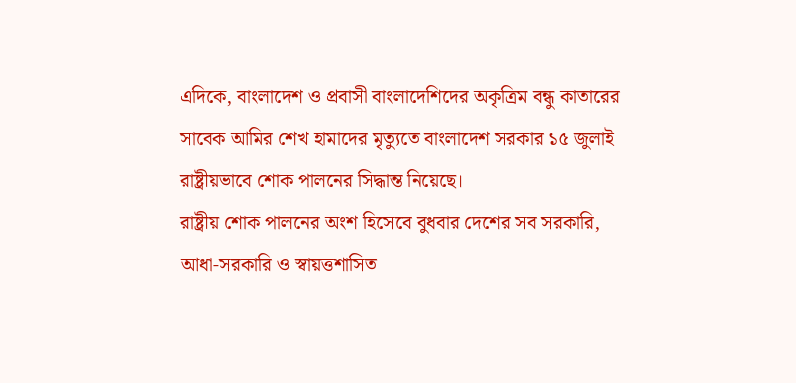এদিকে, বাংলাদেশ ও প্রবাসী বাংলাদেশিদের অকৃত্রিম বন্ধু কাতারের সাবেক আমির শেখ হামাদের মৃত্যুতে বাংলাদেশ সরকার ১৫ জুলাই রাষ্ট্রীয়ভাবে শোক পালনের সিদ্ধান্ত নিয়েছে।
রাষ্ট্রীয় শোক পালনের অংশ হিসেবে বুধবার দেশের সব সরকারি, আধা-সরকারি ও স্বায়ত্তশাসিত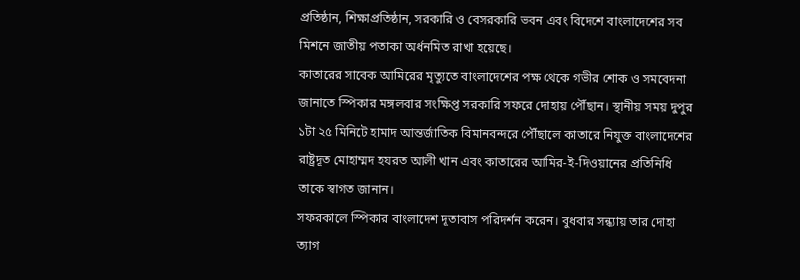প্রতিষ্ঠান, শিক্ষাপ্রতিষ্ঠান, সরকারি ও বেসরকারি ভবন এবং বিদেশে বাংলাদেশের সব মিশনে জাতীয় পতাকা অর্ধনমিত রাখা হয়েছে।
কাতারের সাবেক আমিরের মৃত্যুতে বাংলাদেশের পক্ষ থেকে গভীর শোক ও সমবেদনা জানাতে স্পিকার মঙ্গলবার সংক্ষিপ্ত সরকারি সফরে দোহায় পৌঁছান। স্থানীয় সময় দুপুর ১টা ২৫ মিনিটে হামাদ আন্তর্জাতিক বিমানবন্দরে পৌঁছালে কাতারে নিযুক্ত বাংলাদেশের রাষ্ট্রদূত মোহাম্মদ হযরত আলী খান এবং কাতারের আমির-ই-দিওয়ানের প্রতিনিধি তাকে স্বাগত জানান।
সফরকালে স্পিকার বাংলাদেশ দূতাবাস পরিদর্শন করেন। বুধবার সন্ধ্যায় তার দোহা ত্যাগ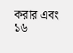করার এবং ১৬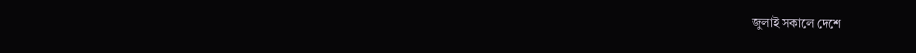জুলাই সকালে দেশে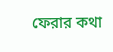ফেরার কথা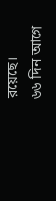রয়েছে।
৬৬ দিন আগে